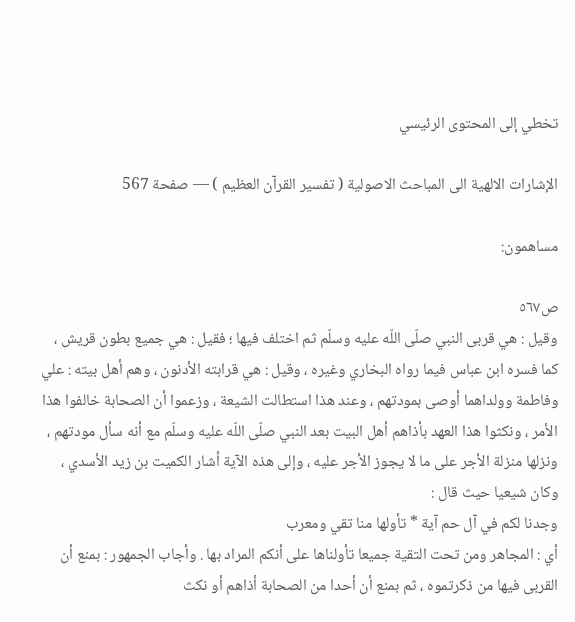تخطي إلى المحتوى الرئيسي

الإشارات الالهية الى المباحث الاصولية ( تفسير القرآن العظيم ) — صفحة 567

مساهمون:

ص٥٦٧
وقيل : هي قربى النبي صلّى اللّه عليه وسلّم ثم اختلف فيها ؛ فقيل : هي جميع بطون قريش ، كما فسره ابن عباس فيما رواه البخاري وغيره ، وقيل : هي قرابته الأدنون ، وهم أهل بيته : علي وفاطمة وولداهما أوصى بمودتهم ، وعند هذا استطالت الشيعة ، وزعموا أن الصحابة خالفوا هذا الأمر ، ونكثوا هذا العهد بأذاهم أهل البيت بعد النبي صلّى اللّه عليه وسلّم مع أنه سأل مودتهم ، ونزلها منزلة الأجر على ما لا يجوز الأجر عليه ، وإلى هذه الآية أشار الكميت بن زيد الأسدي ، وكان شيعيا حيث قال :
وجدنا لكم في آل حم آية * تأولها منا تقي ومعرب
أي : المجاهر ومن تحت التقية جميعا تأولناها على أنكم المراد بها . وأجاب الجمهور : بمنع أن القربى فيها من ذكرتموه ، ثم بمنع أن أحدا من الصحابة أذاهم أو نكث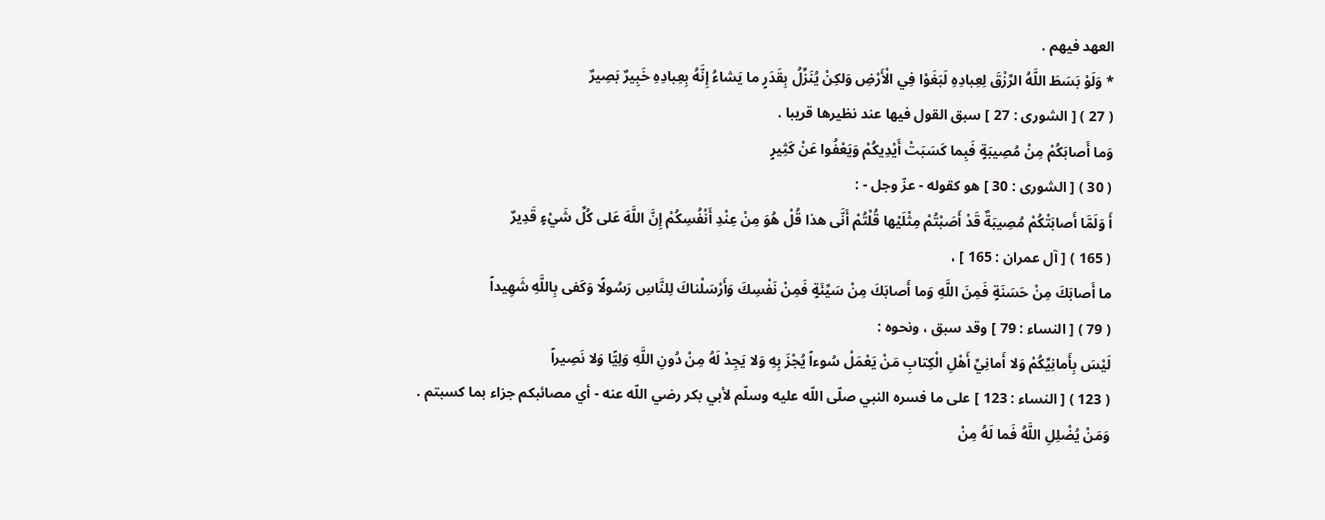العهد فيهم .
* وَلَوْ بَسَطَ اللَّهُ الرِّزْقَ لِعِبادِهِ لَبَغَوْا فِي الْأَرْضِ وَلكِنْ يُنَزِّلُ بِقَدَرٍ ما يَشاءُ إِنَّهُ بِعِبادِهِ خَبِيرٌ بَصِيرٌ
( 27 ) [ الشورى : 27 ] سبق القول فيها عند نظيرها قريبا .
وَما أَصابَكُمْ مِنْ مُصِيبَةٍ فَبِما كَسَبَتْ أَيْدِيكُمْ وَيَعْفُوا عَنْ كَثِيرٍ
( 30 ) [ الشورى : 30 ] هو كقوله - عزّ وجل - :
أَ وَلَمَّا أَصابَتْكُمْ مُصِيبَةٌ قَدْ أَصَبْتُمْ مِثْلَيْها قُلْتُمْ أَنَّى هذا قُلْ هُوَ مِنْ عِنْدِ أَنْفُسِكُمْ إِنَّ اللَّهَ عَلى كُلِّ شَيْءٍ قَدِيرٌ
( 165 ) [ آل عمران : 165 ] ،
ما أَصابَكَ مِنْ حَسَنَةٍ فَمِنَ اللَّهِ وَما أَصابَكَ مِنْ سَيِّئَةٍ فَمِنْ نَفْسِكَ وَأَرْسَلْناكَ لِلنَّاسِ رَسُولًا وَكَفى بِاللَّهِ شَهِيداً
( 79 ) [ النساء : 79 ] وقد سبق ، ونحوه :
لَيْسَ بِأَمانِيِّكُمْ وَلا أَمانِيِّ أَهْلِ الْكِتابِ مَنْ يَعْمَلْ سُوءاً يُجْزَ بِهِ وَلا يَجِدْ لَهُ مِنْ دُونِ اللَّهِ وَلِيًّا وَلا نَصِيراً
( 123 ) [ النساء : 123 ] على ما فسره النبي صلّى اللّه عليه وسلّم لأبي بكر رضي اللّه عنه - أي مصائبكم جزاء بما كسبتم .
وَمَنْ يُضْلِلِ اللَّهُ فَما لَهُ مِنْ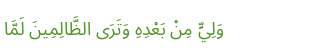وَلِيٍّ مِنْ بَعْدِهِ وَتَرَى الظَّالِمِينَ لَمَّا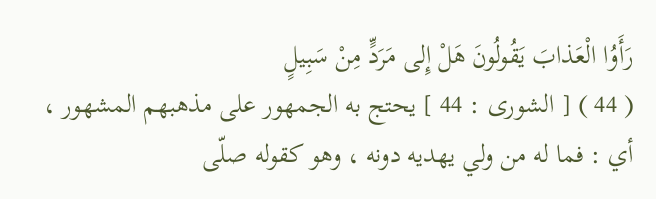رَأَوُا الْعَذابَ يَقُولُونَ هَلْ إِلى مَرَدٍّ مِنْ سَبِيلٍ
( 44 ) [ الشورى : 44 ] يحتج به الجمهور على مذهبهم المشهور ، أي : فما له من ولي يهديه دونه ، وهو كقوله صلّى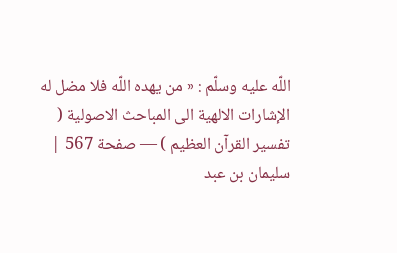اللّه عليه وسلّم : « من يهده اللّه فلا مضل له
الإشارات الالهية الى المباحث الاصولية ( تفسير القرآن العظيم ) — صفحة 567 | سليمان بن عبد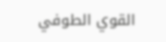القوي الطوفي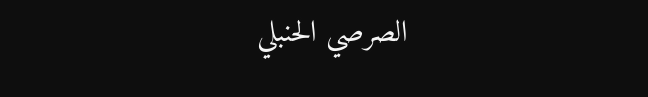الصرصي الحنبلي